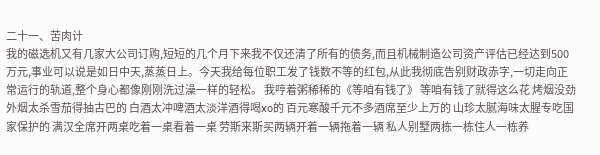二十一、苦肉计
我的磁选机又有几家大公司订购,短短的几个月下来我不仅还清了所有的债务,而且机械制造公司资产评估已经达到500万元,事业可以说是如日中天,蒸蒸日上。今天我给每位职工发了钱数不等的红包,从此我彻底告别财政赤字,一切走向正常运行的轨道,整个身心都像刚刚洗过澡一样的轻松。 我哼着粥稀稀的《等咱有钱了》 等咱有钱了就得这么花 烤烟没劲外烟太杀雪茄得抽古巴的 白酒太冲啤酒太淡洋酒得喝xo的 百元寒酸千元不多酒席至少上万的 山珍太腻海味太腥专吃国家保护的 满汉全席开两桌吃着一桌看着一桌 劳斯来斯买两辆开着一辆拖着一辆 私人别墅两栋一栋住人一栋养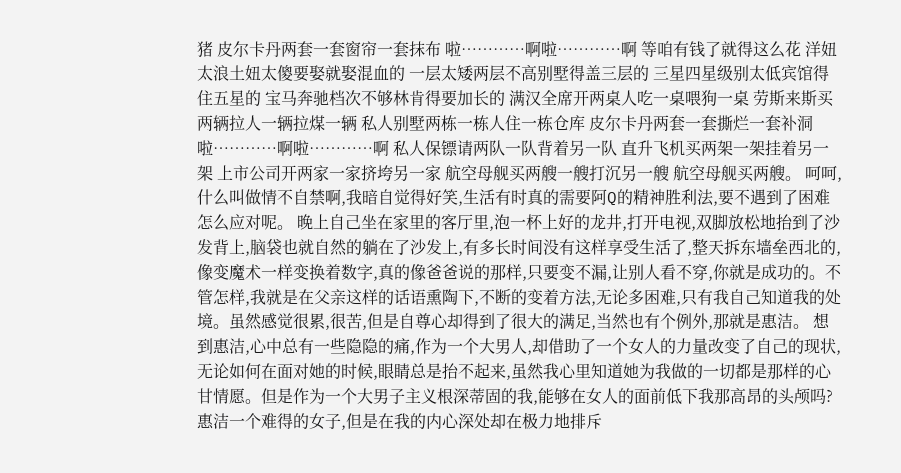猪 皮尔卡丹两套一套窗帘一套抹布 啦…………啊啦…………啊 等咱有钱了就得这么花 洋妞太浪土妞太傻要娶就娶混血的 一层太矮两层不高别墅得盖三层的 三星四星级别太低宾馆得住五星的 宝马奔驰档次不够林肯得要加长的 满汉全席开两桌人吃一桌喂狗一桌 劳斯来斯买两辆拉人一辆拉煤一辆 私人别墅两栋一栋人住一栋仓库 皮尔卡丹两套一套撕烂一套补洞 啦…………啊啦…………啊 私人保镖请两队一队背着另一队 直升飞机买两架一架挂着另一架 上市公司开两家一家挤垮另一家 航空母舰买两艘一艘打沉另一艘 航空母舰买两艘。 呵呵,什么叫做情不自禁啊,我暗自觉得好笑,生活有时真的需要阿Q的精神胜利法,要不遇到了困难怎么应对呢。 晚上自己坐在家里的客厅里,泡一杯上好的龙井,打开电视,双脚放松地抬到了沙发背上,脑袋也就自然的躺在了沙发上,有多长时间没有这样享受生活了,整天拆东墙垒西北的,像变魔术一样变换着数字,真的像爸爸说的那样,只要变不漏,让别人看不穿,你就是成功的。不管怎样,我就是在父亲这样的话语熏陶下,不断的变着方法,无论多困难,只有我自己知道我的处境。虽然感觉很累,很苦,但是自尊心却得到了很大的满足,当然也有个例外,那就是惠洁。 想到惠洁,心中总有一些隐隐的痛,作为一个大男人,却借助了一个女人的力量改变了自己的现状,无论如何在面对她的时候,眼睛总是抬不起来,虽然我心里知道她为我做的一切都是那样的心甘情愿。但是作为一个大男子主义根深蒂固的我,能够在女人的面前低下我那高昂的头颅吗? 惠洁一个难得的女子,但是在我的内心深处却在极力地排斥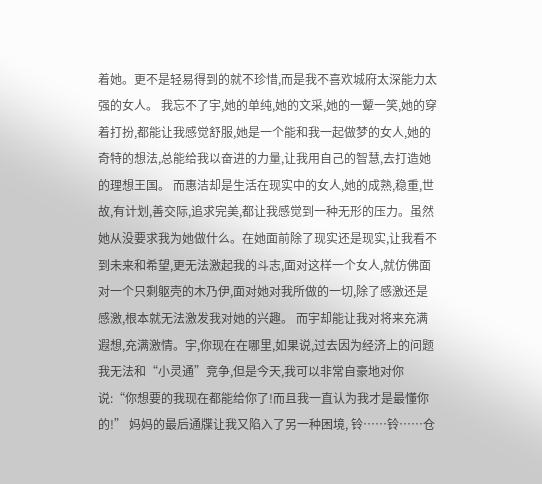着她。更不是轻易得到的就不珍惜,而是我不喜欢城府太深能力太强的女人。 我忘不了宇,她的单纯,她的文采,她的一颦一笑,她的穿着打扮,都能让我感觉舒服,她是一个能和我一起做梦的女人,她的奇特的想法,总能给我以奋进的力量,让我用自己的智慧,去打造她的理想王国。 而惠洁却是生活在现实中的女人,她的成熟,稳重,世故,有计划,善交际,追求完美,都让我感觉到一种无形的压力。虽然她从没要求我为她做什么。在她面前除了现实还是现实,让我看不到未来和希望,更无法激起我的斗志,面对这样一个女人,就仿佛面对一个只剩躯壳的木乃伊,面对她对我所做的一切,除了感激还是感激,根本就无法激发我对她的兴趣。 而宇却能让我对将来充满遐想,充满激情。宇,你现在在哪里,如果说,过去因为经济上的问题我无法和“小灵通”竞争,但是今天,我可以非常自豪地对你说:“你想要的我现在都能给你了!而且我一直认为我才是最懂你的!” 妈妈的最后通牒让我又陷入了另一种困境, 铃……铃……仓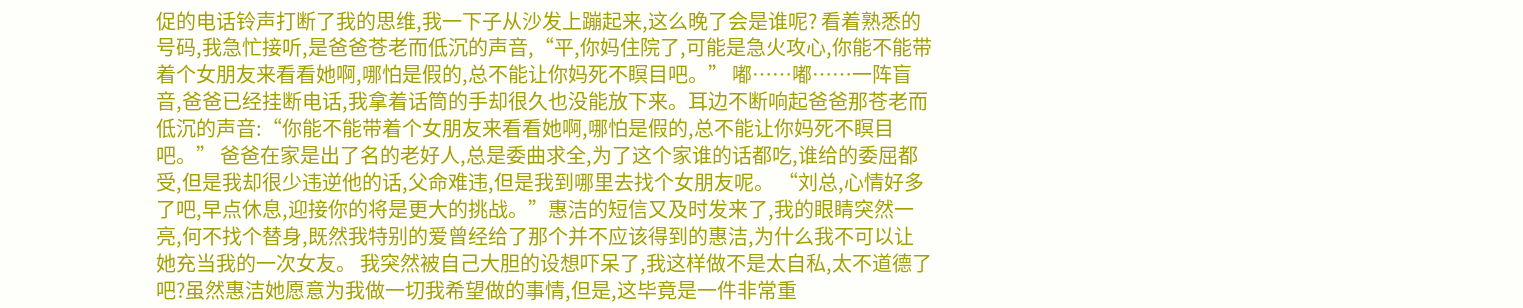促的电话铃声打断了我的思维,我一下子从沙发上蹦起来,这么晚了会是谁呢? 看着熟悉的号码,我急忙接听,是爸爸苍老而低沉的声音,“平,你妈住院了,可能是急火攻心,你能不能带着个女朋友来看看她啊,哪怕是假的,总不能让你妈死不瞑目吧。” 嘟……嘟……一阵盲音,爸爸已经挂断电话,我拿着话筒的手却很久也没能放下来。耳边不断响起爸爸那苍老而低沉的声音:“你能不能带着个女朋友来看看她啊,哪怕是假的,总不能让你妈死不瞑目吧。” 爸爸在家是出了名的老好人,总是委曲求全,为了这个家谁的话都吃,谁给的委屈都受,但是我却很少违逆他的话,父命难违,但是我到哪里去找个女朋友呢。 “刘总,心情好多了吧,早点休息,迎接你的将是更大的挑战。”惠洁的短信又及时发来了,我的眼睛突然一亮,何不找个替身,既然我特别的爱曾经给了那个并不应该得到的惠洁,为什么我不可以让她充当我的一次女友。 我突然被自己大胆的设想吓呆了,我这样做不是太自私,太不道德了吧?虽然惠洁她愿意为我做一切我希望做的事情,但是,这毕竟是一件非常重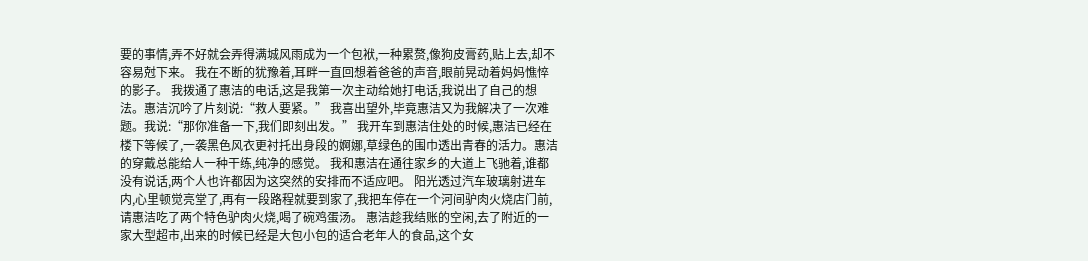要的事情,弄不好就会弄得满城风雨成为一个包袱,一种累赘,像狗皮膏药,贴上去,却不容易尅下来。 我在不断的犹豫着,耳畔一直回想着爸爸的声音,眼前晃动着妈妈憔悴的影子。 我拨通了惠洁的电话,这是我第一次主动给她打电话,我说出了自己的想法。惠洁沉吟了片刻说:“救人要紧。” 我喜出望外,毕竟惠洁又为我解决了一次难题。我说:“那你准备一下,我们即刻出发。” 我开车到惠洁住处的时候,惠洁已经在楼下等候了,一袭黑色风衣更衬托出身段的婀娜,草绿色的围巾透出青春的活力。惠洁的穿戴总能给人一种干练,纯净的感觉。 我和惠洁在通往家乡的大道上飞驰着,谁都没有说话,两个人也许都因为这突然的安排而不适应吧。 阳光透过汽车玻璃射进车内,心里顿觉亮堂了,再有一段路程就要到家了,我把车停在一个河间驴肉火烧店门前,请惠洁吃了两个特色驴肉火烧,喝了碗鸡蛋汤。 惠洁趁我结账的空闲,去了附近的一家大型超市,出来的时候已经是大包小包的适合老年人的食品,这个女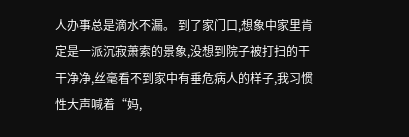人办事总是滴水不漏。 到了家门口,想象中家里肯定是一派沉寂萧索的景象,没想到院子被打扫的干干净净,丝毫看不到家中有垂危病人的样子,我习惯性大声喊着“妈,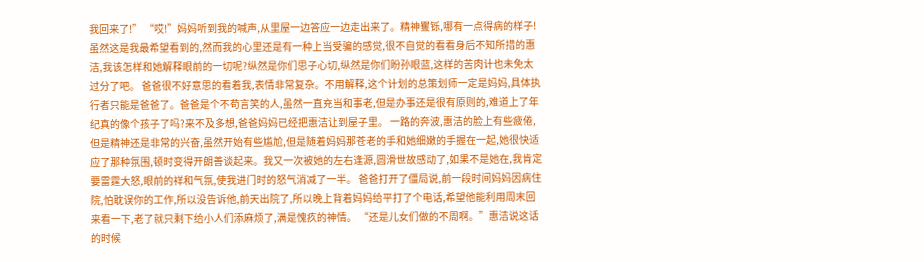我回来了!” “哎!”妈妈听到我的喊声,从里屋一边答应一边走出来了。精神矍铄,哪有一点得病的样子!虽然这是我最希望看到的,然而我的心里还是有一种上当受骗的感觉,很不自觉的看看身后不知所措的惠洁,我该怎样和她解释眼前的一切呢?纵然是你们思子心切,纵然是你们盼孙眼蓝,这样的苦肉计也未免太过分了吧。 爸爸很不好意思的看着我,表情非常复杂。不用解释,这个计划的总策划师一定是妈妈,具体执行者只能是爸爸了。爸爸是个不苟言笑的人,虽然一直充当和事老,但是办事还是很有原则的,难道上了年纪真的像个孩子了吗?来不及多想,爸爸妈妈已经把惠洁让到屋子里。 一路的奔波,惠洁的脸上有些疲倦,但是精神还是非常的兴奋,虽然开始有些尴尬,但是随着妈妈那苍老的手和她细嫩的手握在一起,她很快适应了那种氛围,顿时变得开朗善谈起来。我又一次被她的左右逢源,圆滑世故感动了,如果不是她在,我肯定要雷霆大怒,眼前的祥和气氛,使我进门时的怒气消减了一半。 爸爸打开了僵局说,前一段时间妈妈因病住院,怕耽误你的工作,所以没告诉他,前天出院了,所以晚上背着妈妈给平打了个电话,希望他能利用周末回来看一下,老了就只剩下给小人们添麻烦了,满是愧疚的神情。 “还是儿女们做的不周啊。”惠洁说这话的时候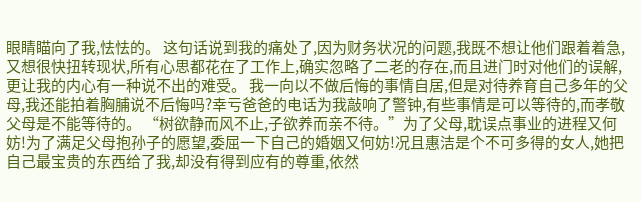眼睛瞄向了我,怯怯的。 这句话说到我的痛处了,因为财务状况的问题,我既不想让他们跟着着急,又想很快扭转现状,所有心思都花在了工作上,确实忽略了二老的存在,而且进门时对他们的误解,更让我的内心有一种说不出的难受。 我一向以不做后悔的事情自居,但是对待养育自己多年的父母,我还能拍着胸脯说不后悔吗?幸亏爸爸的电话为我敲响了警钟,有些事情是可以等待的,而孝敬父母是不能等待的。 “树欲静而风不止,子欲养而亲不待。”为了父母,耽误点事业的进程又何妨!为了满足父母抱孙子的愿望,委屈一下自己的婚姻又何妨!况且惠洁是个不可多得的女人,她把自己最宝贵的东西给了我,却没有得到应有的尊重,依然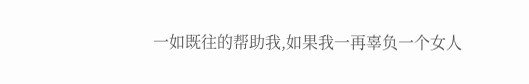一如既往的帮助我,如果我一再辜负一个女人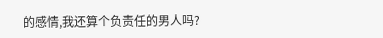的感情,我还算个负责任的男人吗?